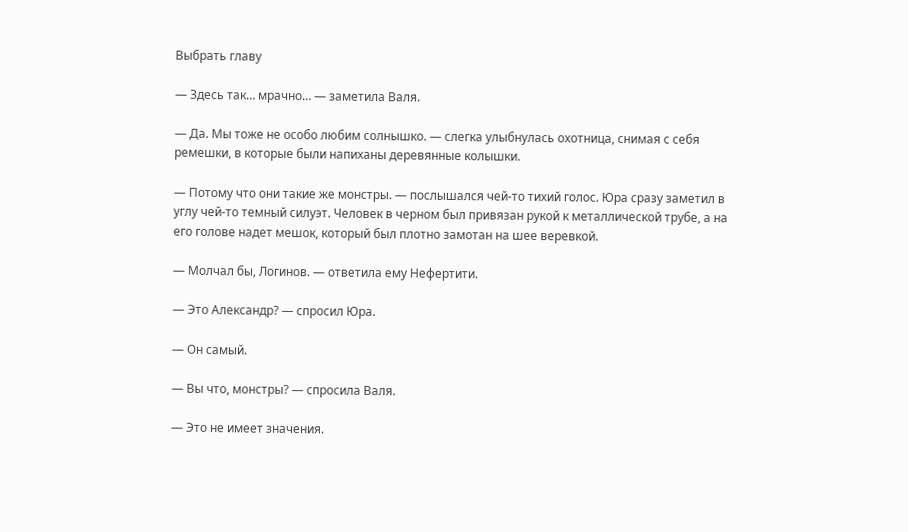Выбрать главу

— Здесь так… мрачно… — заметила Валя.

— Да. Мы тоже не особо любим солнышко. — слегка улыбнулась охотница, снимая с себя ремешки, в которые были напиханы деревянные колышки.

— Потому что они такие же монстры. — послышался чей-то тихий голос. Юра сразу заметил в углу чей-то темный силуэт. Человек в черном был привязан рукой к металлической трубе, а на его голове надет мешок, который был плотно замотан на шее веревкой.

— Молчал бы, Логинов. — ответила ему Нефертити.

— Это Александр? — спросил Юра.

— Он самый.

— Вы что, монстры? — спросила Валя.

— Это не имеет значения.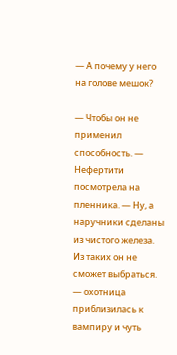— А почему у него на голове мешок?

— Чтобы он не применил способность. — Нефертити посмотрела на пленника. — Ну, а наручники сделаны из чистого железа. Из таких он не сможет выбраться. — охотница приблизилась к вампиру и чуть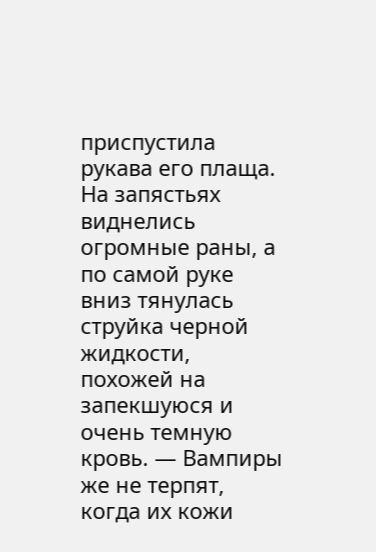приспустила рукава его плаща. На запястьях виднелись огромные раны, а по самой руке вниз тянулась струйка черной жидкости, похожей на запекшуюся и очень темную кровь. — Вампиры же не терпят, когда их кожи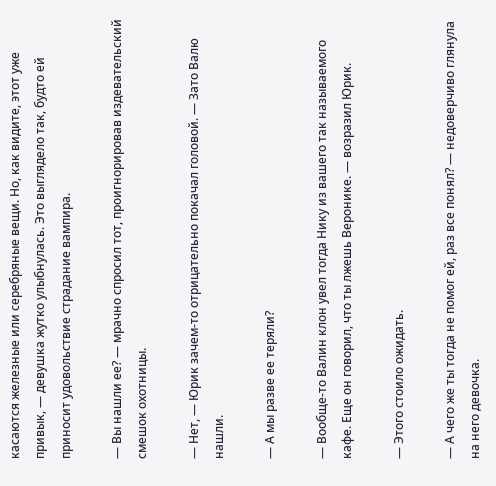касаются железные или серебряные вещи. Но, как видите, этот уже привык, — девушка жутко улыбнулась. Это выглядело так, будто ей приносит удовольствие страдание вампира.

— Вы нашли ее? — мрачно спросил тот, проигнорировав издевательский смешок охотницы.

— Нет, — Юрик зачем-то отрицательно покачал головой. — Зато Валю нашли.

— А мы разве ее теряли?

— Вообще-то Валин клон увел тогда Нику из вашего так называемого кафе. Еще он говорил, что ты лжешь Веронике. — возразил Юрик.

— Этого стоило ожидать.

— А чего же ты тогда не помог ей, раз все понял? — недоверчиво глянула на него девочка.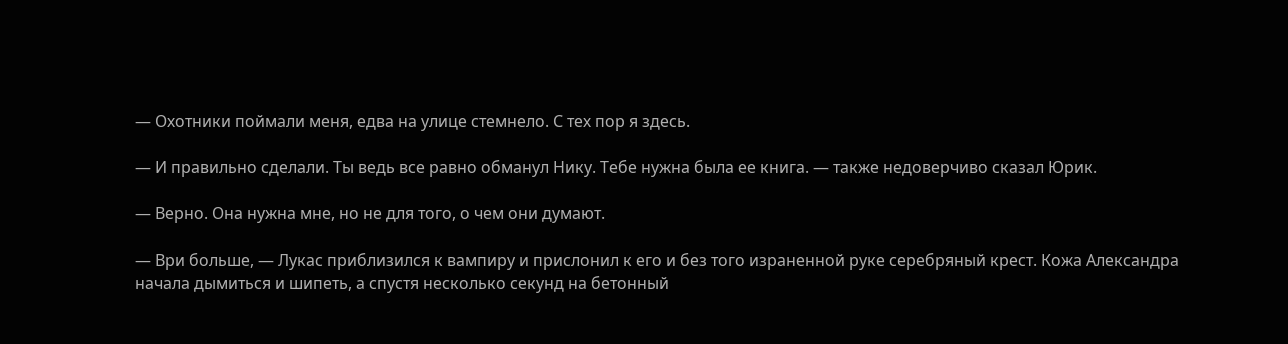— Охотники поймали меня, едва на улице стемнело. С тех пор я здесь.

— И правильно сделали. Ты ведь все равно обманул Нику. Тебе нужна была ее книга. — также недоверчиво сказал Юрик.

— Верно. Она нужна мне, но не для того, о чем они думают.

— Ври больше, — Лукас приблизился к вампиру и прислонил к его и без того израненной руке серебряный крест. Кожа Александра начала дымиться и шипеть, а спустя несколько секунд на бетонный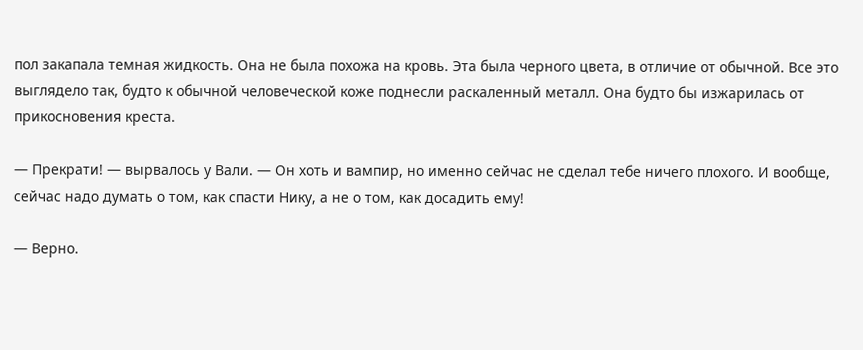пол закапала темная жидкость. Она не была похожа на кровь. Эта была черного цвета, в отличие от обычной. Все это выглядело так, будто к обычной человеческой коже поднесли раскаленный металл. Она будто бы изжарилась от прикосновения креста.

— Прекрати! — вырвалось у Вали. — Он хоть и вампир, но именно сейчас не сделал тебе ничего плохого. И вообще, сейчас надо думать о том, как спасти Нику, а не о том, как досадить ему!

— Верно.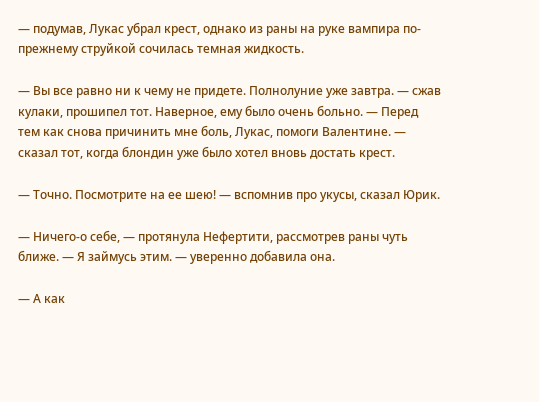— подумав, Лукас убрал крест, однако из раны на руке вампира по-прежнему струйкой сочилась темная жидкость.

— Вы все равно ни к чему не придете. Полнолуние уже завтра. — сжав кулаки, прошипел тот. Наверное, ему было очень больно. — Перед тем как снова причинить мне боль, Лукас, помоги Валентине. — сказал тот, когда блондин уже было хотел вновь достать крест.

— Точно. Посмотрите на ее шею! — вспомнив про укусы, сказал Юрик.

— Ничего-о себе, — протянула Нефертити, рассмотрев раны чуть ближе. — Я займусь этим. — уверенно добавила она.

— А как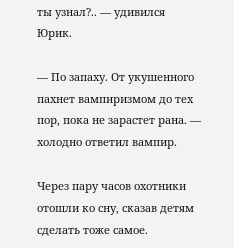ты узнал?.. — удивился Юрик.

— По запаху. От укушенного пахнет вампиризмом до тех пор, пока не зарастет рана. — холодно ответил вампир.

Через пару часов охотники отошли ко сну, сказав детям сделать тоже самое.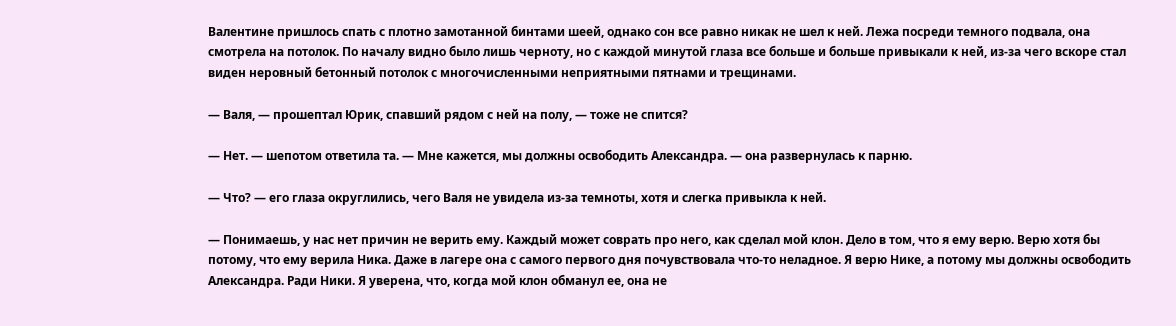Валентине пришлось спать с плотно замотанной бинтами шеей, однако сон все равно никак не шел к ней. Лежа посреди темного подвала, она смотрела на потолок. По началу видно было лишь черноту, но с каждой минутой глаза все больше и больше привыкали к ней, из-за чего вскоре стал виден неровный бетонный потолок с многочисленными неприятными пятнами и трещинами.

— Валя, — прошептал Юрик, спавший рядом с ней на полу, — тоже не спится?

— Нет. — шепотом ответила та. — Мне кажется, мы должны освободить Александра. — она развернулась к парню.

— Что? — его глаза округлились, чего Валя не увидела из-за темноты, хотя и слегка привыкла к ней.

— Понимаешь, у нас нет причин не верить ему. Каждый может соврать про него, как сделал мой клон. Дело в том, что я ему верю. Верю хотя бы потому, что ему верила Ника. Даже в лагере она с самого первого дня почувствовала что-то неладное. Я верю Нике, а потому мы должны освободить Александра. Ради Ники. Я уверена, что, когда мой клон обманул ее, она не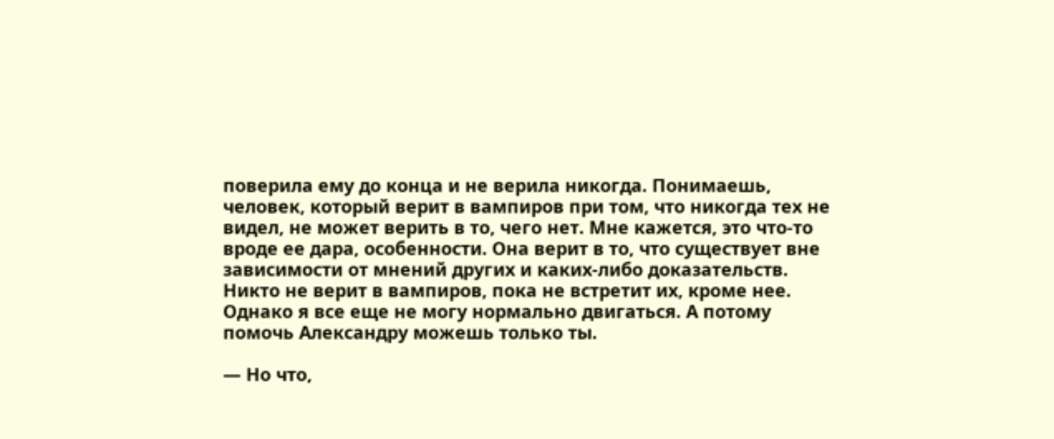поверила ему до конца и не верила никогда. Понимаешь, человек, который верит в вампиров при том, что никогда тех не видел, не может верить в то, чего нет. Мне кажется, это что-то вроде ее дара, особенности. Она верит в то, что существует вне зависимости от мнений других и каких-либо доказательств. Никто не верит в вампиров, пока не встретит их, кроме нее. Однако я все еще не могу нормально двигаться. А потому помочь Александру можешь только ты.

— Но что,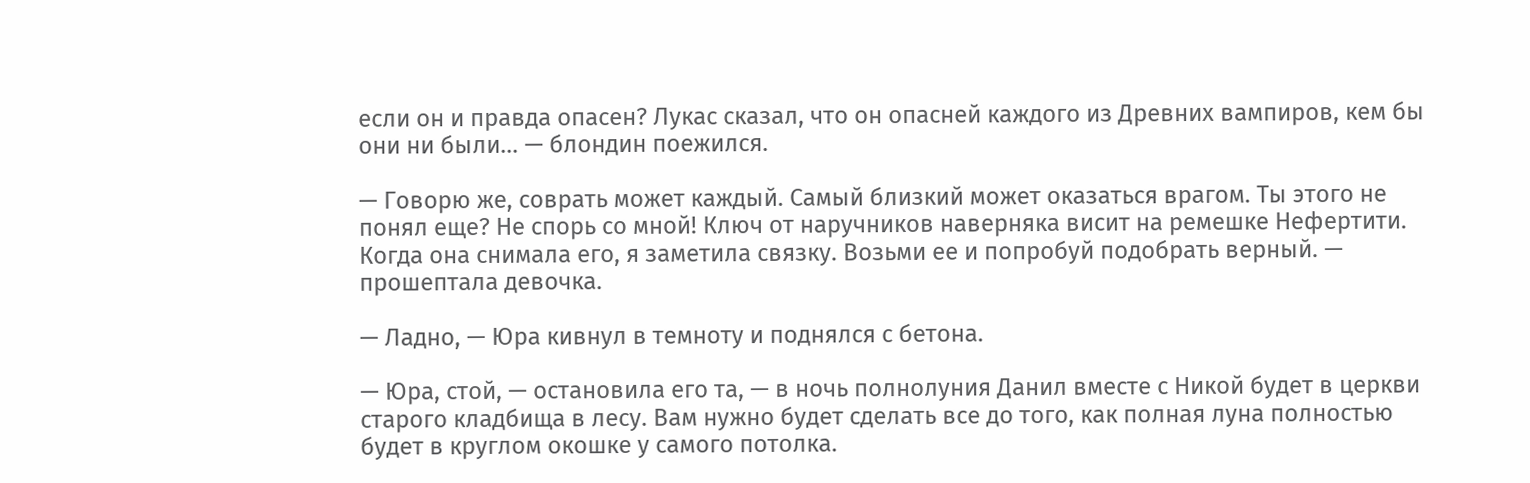если он и правда опасен? Лукас сказал, что он опасней каждого из Древних вампиров, кем бы они ни были… — блондин поежился.

— Говорю же, соврать может каждый. Самый близкий может оказаться врагом. Ты этого не понял еще? Не спорь со мной! Ключ от наручников наверняка висит на ремешке Нефертити. Когда она снимала его, я заметила связку. Возьми ее и попробуй подобрать верный. — прошептала девочка.

— Ладно, — Юра кивнул в темноту и поднялся с бетона.

— Юра, стой, — остановила его та, — в ночь полнолуния Данил вместе с Никой будет в церкви старого кладбища в лесу. Вам нужно будет сделать все до того, как полная луна полностью будет в круглом окошке у самого потолка.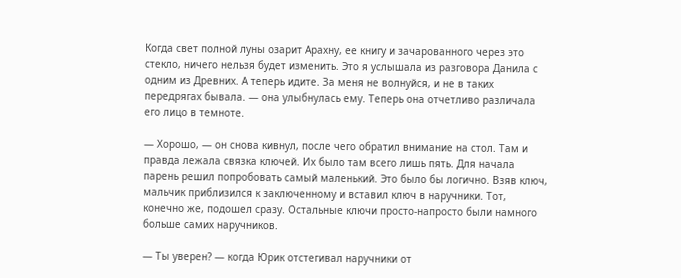Когда свет полной луны озарит Арахну, ее книгу и зачарованного через это стекло, ничего нельзя будет изменить. Это я услышала из разговора Данила с одним из Древних. А теперь идите. За меня не волнуйся, и не в таких передрягах бывала. — она улыбнулась ему. Теперь она отчетливо различала его лицо в темноте.

— Хорошо, — он снова кивнул, после чего обратил внимание на стол. Там и правда лежала связка ключей. Их было там всего лишь пять. Для начала парень решил попробовать самый маленький. Это было бы логично. Взяв ключ, мальчик приблизился к заключенному и вставил ключ в наручники. Тот, конечно же, подошел сразу. Остальные ключи просто-напросто были намного больше самих наручников.

— Ты уверен? — когда Юрик отстегивал наручники от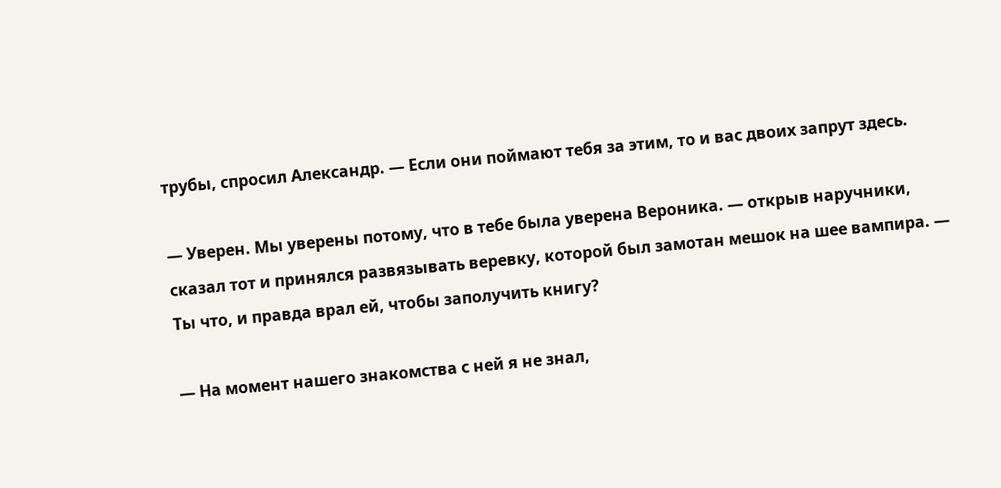трубы, спросил Александр. — Если они поймают тебя за этим, то и вас двоих запрут здесь.

— Уверен. Мы уверены потому, что в тебе была уверена Вероника. — открыв наручники, сказал тот и принялся развязывать веревку, которой был замотан мешок на шее вампира. — Ты что, и правда врал ей, чтобы заполучить книгу?

— На момент нашего знакомства с ней я не знал,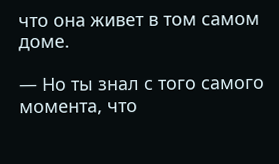что она живет в том самом доме.

— Но ты знал с того самого момента, что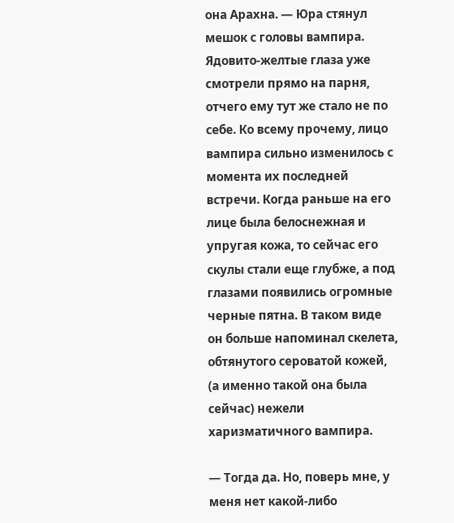она Арахна. — Юра стянул мешок с головы вампира. Ядовито-желтые глаза уже смотрели прямо на парня, отчего ему тут же стало не по себе. Ко всему прочему, лицо вампира сильно изменилось с момента их последней встречи. Когда раньше на его лице была белоснежная и упругая кожа, то сейчас его скулы стали еще глубже, а под глазами появились огромные черные пятна. В таком виде он больше напоминал скелета, обтянутого сероватой кожей, (а именно такой она была сейчас) нежели харизматичного вампира.

— Тогда да. Но, поверь мне, у меня нет какой-либо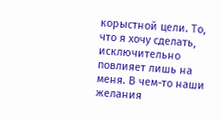корыстной цели. То, что я хочу сделать, исключительно повлияет лишь на меня. В чем-то наши желания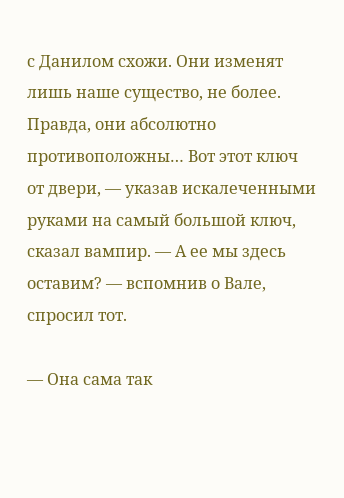с Данилом схожи. Они изменят лишь наше существо, не более. Правда, они абсолютно противоположны… Вот этот ключ от двери, — указав искалеченными руками на самый большой ключ, сказал вампир. — А ее мы здесь оставим? — вспомнив о Вале, спросил тот.

— Она сама так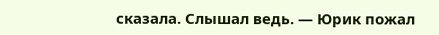сказала. Слышал ведь. — Юрик пожал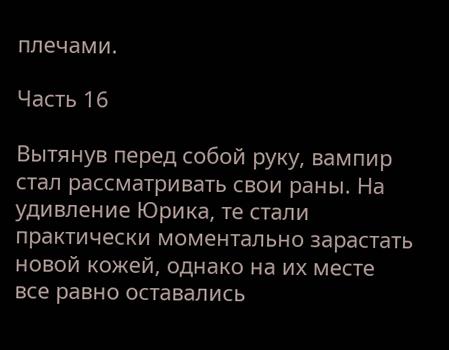плечами.

Часть 16

Вытянув перед собой руку, вампир стал рассматривать свои раны. На удивление Юрика, те стали практически моментально зарастать новой кожей, однако на их месте все равно оставались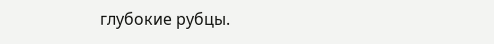глубокие рубцы.